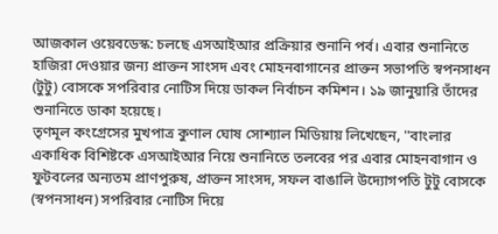আজকাল ওয়েবডেস্ক: চলছে এসআইআর প্রক্রিয়ার শুনানি পর্ব। এবার শুনানিতে হাজিরা দেওয়ার জন্য প্রাক্তন সাংসদ এবং মোহনবাগানের প্রাক্তন সভাপতি স্বপনসাধন (টুটু) বোসকে সপরিবার নোটিস দিয়ে ডাকল নির্বাচন কমিশন। ১৯ জানুয়ারি তাঁদের শুনানিতে ডাকা হয়েছে।
তৃণমূল কংগ্রেসের মুখপাত্র কুণাল ঘোষ সোশ্যাল মিডিয়ায় লিখেছেন, ''বাংলার একাধিক বিশিষ্টকে এসআইআর নিয়ে শুনানিতে তলবের পর এবার মোহনবাগান ও ফুটবলের অন্যতম প্রাণপুরুষ, প্রাক্তন সাংসদ, সফল বাঙালি উদ্যোগপতি টুটু বোসকে (স্বপনসাধন) সপরিবার নোটিস দিয়ে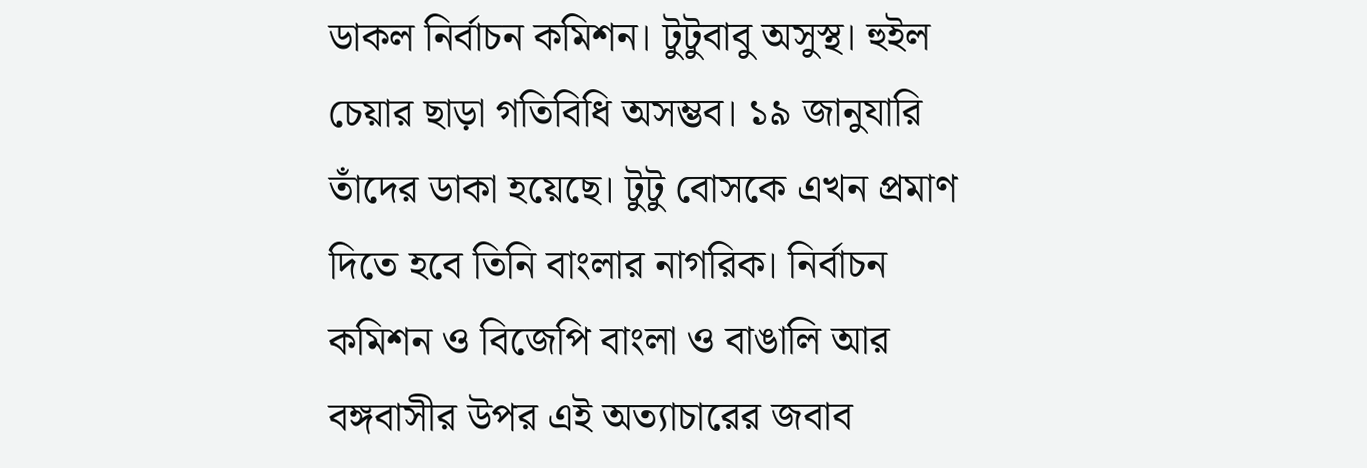ডাকল নির্বাচন কমিশন। টুটুবাবু অসুস্থ। হুইল চেয়ার ছাড়া গতিবিধি অসম্ভব। ১৯ জানুযারি তাঁদের ডাকা হয়েছে। টুটু বোসকে এখন প্রমাণ দিতে হবে তিনি বাংলার নাগরিক। নির্বাচন কমিশন ও বিজেপি বাংলা ও বাঙালি আর বঙ্গবাসীর উপর এই অত্যাচারের জবাব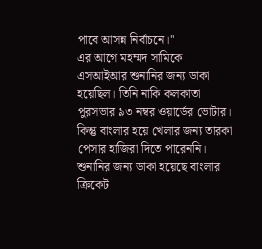পাবে আসন্ন নির্বাচনে।''
এর আগে মহম্মদ সামিকে এসআইআর শুনানির জন্য ডাকা হয়েছিল। তিনি নাকি কলকাতা পুরসভার ৯৩ নম্বর ওয়ার্ডের ভোটার। কিন্তু বাংলার হয়ে খেলার জন্য তারকা পেসার হাজিরা দিতে পারেননি। শুনানির জন্য ডাকা হয়েছে বাংলার ক্রিকেট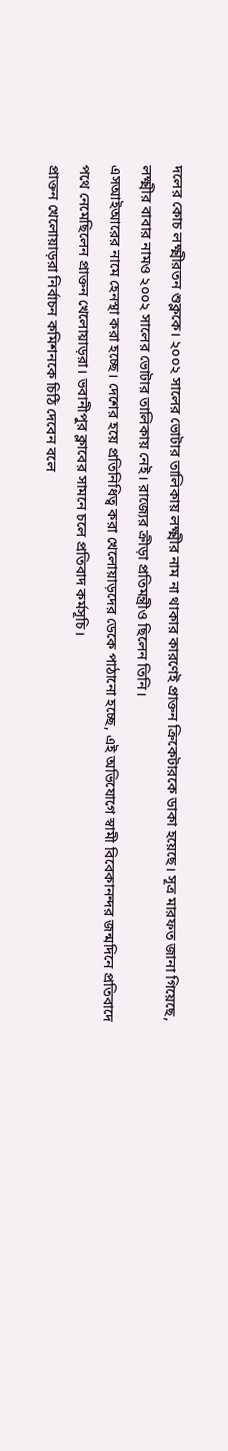দলের কোচ লক্ষ্মীরতন শুক্লকে। ২০০২ সালের ভোটার তালিকায় লক্ষ্মীর নাম না থাকার কারণেই প্রাক্তন ক্রিকেটারকে ডাকা হয়েছে। সূত্র মারফত জানা গিয়েছে, লক্ষ্মীর বাবার নামও ২০০২ সালের ভোটার তালিকায় নেই। রাজ্যের ক্রীড়া প্রতিমন্ত্রীও ছিলেন তিনি।
এসআইআরের নামে হেনস্থা করা হচ্ছে। দেশের হয়ে প্রতিনিধিত্ব করা খেলোয়াড়দের ডেকে পাঠানো হচ্ছে, এই অভিযোগে স্বামী বিবেকানন্দর জন্মদিনে প্রতিবাদে পথে নেমেছিলেন প্রাক্তন খেলোয়াড়রা। ভবানীপুর ক্লাবের সামনে চলে প্রতিবাদ কর্মসূচি।
প্রাক্তন খেলোয়াড়রা নির্বাচন কমিশনকে চিঠি দেবেন বলে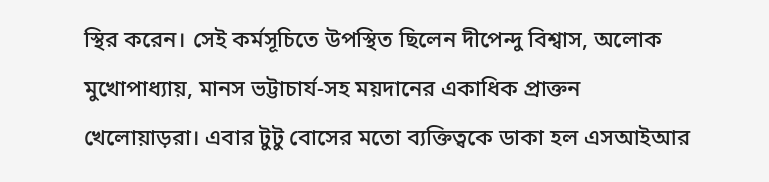স্থির করেন। সেই কর্মসূচিতে উপস্থিত ছিলেন দীপেন্দু বিশ্বাস, অলোক মুখোপাধ্যায়, মানস ভট্টাচার্য-সহ ময়দানের একাধিক প্রাক্তন খেলোয়াড়রা। এবার টুটু বোসের মতো ব্যক্তিত্বকে ডাকা হল এসআইআর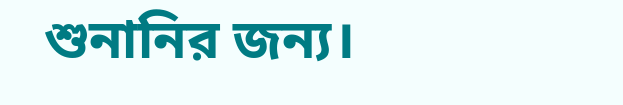শুনানির জন্য।